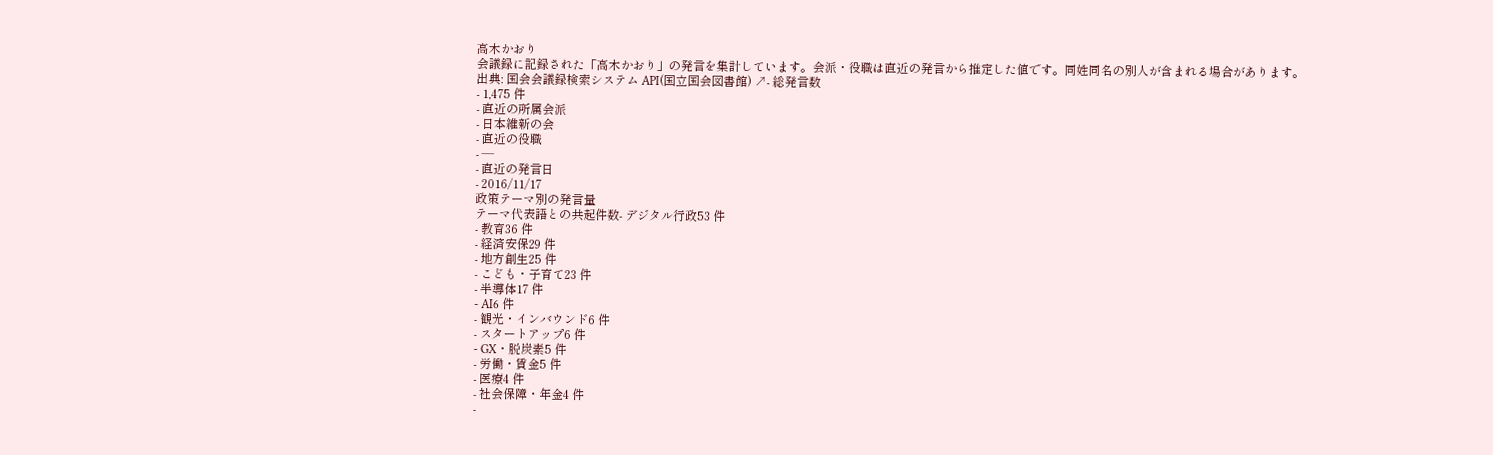高木かおり
会議録に記録された「高木かおり」の発言を集計しています。会派・役職は直近の発言から推定した値です。同姓同名の別人が含まれる場合があります。
出典: 国会会議録検索システム API(国立国会図書館) ↗- 総発言数
- 1,475 件
- 直近の所属会派
- 日本維新の会
- 直近の役職
- —
- 直近の発言日
- 2016/11/17
政策テーマ別の発言量
テーマ代表語との共起件数- デジタル行政53 件
- 教育36 件
- 経済安保29 件
- 地方創生25 件
- こども・子育て23 件
- 半導体17 件
- AI6 件
- 観光・インバウンド6 件
- スタートアップ6 件
- GX・脱炭素5 件
- 労働・賃金5 件
- 医療4 件
- 社会保障・年金4 件
-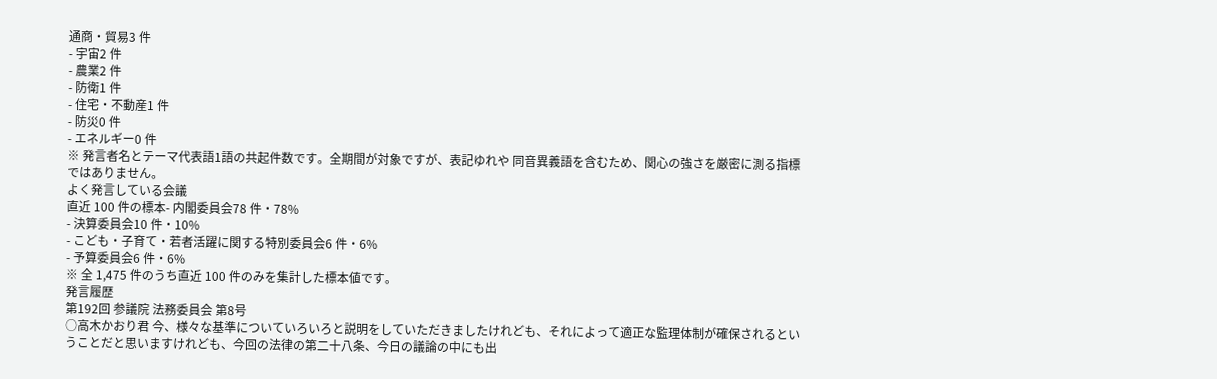通商・貿易3 件
- 宇宙2 件
- 農業2 件
- 防衛1 件
- 住宅・不動産1 件
- 防災0 件
- エネルギー0 件
※ 発言者名とテーマ代表語1語の共起件数です。全期間が対象ですが、表記ゆれや 同音異義語を含むため、関心の強さを厳密に測る指標ではありません。
よく発言している会議
直近 100 件の標本- 内閣委員会78 件・78%
- 決算委員会10 件・10%
- こども・子育て・若者活躍に関する特別委員会6 件・6%
- 予算委員会6 件・6%
※ 全 1,475 件のうち直近 100 件のみを集計した標本値です。
発言履歴
第192回 参議院 法務委員会 第8号
○高木かおり君 今、様々な基準についていろいろと説明をしていただきましたけれども、それによって適正な監理体制が確保されるということだと思いますけれども、今回の法律の第二十八条、今日の議論の中にも出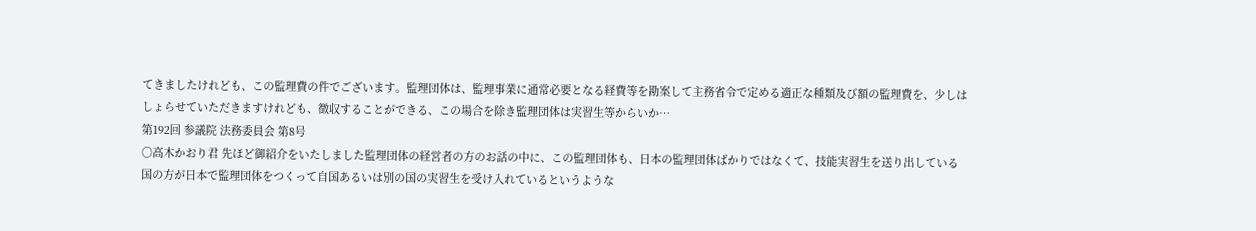てきましたけれども、この監理費の件でございます。監理団体は、監理事業に通常必要となる経費等を勘案して主務省令で定める適正な種類及び額の監理費を、少しはしょらせていただきますけれども、徴収することができる、この場合を除き監理団体は実習生等からいか…
第192回 参議院 法務委員会 第8号
○高木かおり君 先ほど御紹介をいたしました監理団体の経営者の方のお話の中に、この監理団体も、日本の監理団体ばかりではなくて、技能実習生を送り出している国の方が日本で監理団体をつくって自国あるいは別の国の実習生を受け入れているというような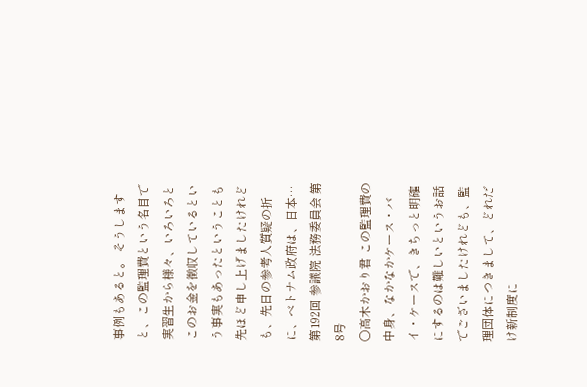事例もあると。 そうしますと、この監理費という名目で実習生から様々、いろいろとこのお金を徴収しているという事実もあったということも先ほど申し上げましたけれども、先日の参考人質疑の折に、ベトナム政府は、日本…
第192回 参議院 法務委員会 第8号
○高木かおり君 この監理費の中身、なかなかケース・バイ・ケースで、きちっと明確にするのは難しいというお話でございましたけれども、監理団体につきまして、どれだけ新制度に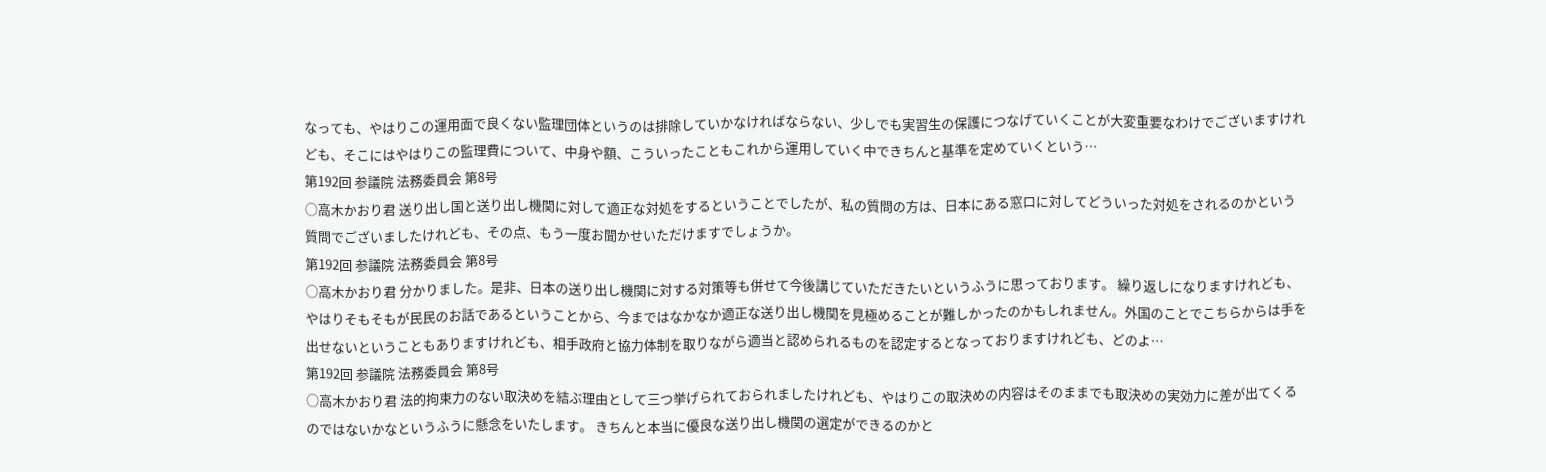なっても、やはりこの運用面で良くない監理団体というのは排除していかなければならない、少しでも実習生の保護につなげていくことが大変重要なわけでございますけれども、そこにはやはりこの監理費について、中身や額、こういったこともこれから運用していく中できちんと基準を定めていくという…
第192回 参議院 法務委員会 第8号
○高木かおり君 送り出し国と送り出し機関に対して適正な対処をするということでしたが、私の質問の方は、日本にある窓口に対してどういった対処をされるのかという質問でございましたけれども、その点、もう一度お聞かせいただけますでしょうか。
第192回 参議院 法務委員会 第8号
○高木かおり君 分かりました。是非、日本の送り出し機関に対する対策等も併せて今後講じていただきたいというふうに思っております。 繰り返しになりますけれども、やはりそもそもが民民のお話であるということから、今まではなかなか適正な送り出し機関を見極めることが難しかったのかもしれません。外国のことでこちらからは手を出せないということもありますけれども、相手政府と協力体制を取りながら適当と認められるものを認定するとなっておりますけれども、どのよ…
第192回 参議院 法務委員会 第8号
○高木かおり君 法的拘束力のない取決めを結ぶ理由として三つ挙げられておられましたけれども、やはりこの取決めの内容はそのままでも取決めの実効力に差が出てくるのではないかなというふうに懸念をいたします。 きちんと本当に優良な送り出し機関の選定ができるのかと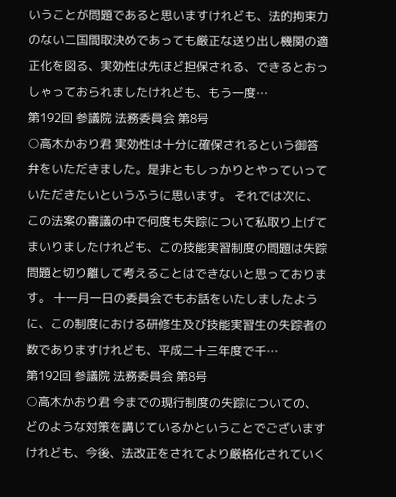いうことが問題であると思いますけれども、法的拘束力のない二国間取決めであっても厳正な送り出し機関の適正化を図る、実効性は先ほど担保される、できるとおっしゃっておられましたけれども、もう一度…
第192回 参議院 法務委員会 第8号
○高木かおり君 実効性は十分に確保されるという御答弁をいただきました。是非ともしっかりとやっていっていただきたいというふうに思います。 それでは次に、この法案の審議の中で何度も失踪について私取り上げてまいりましたけれども、この技能実習制度の問題は失踪問題と切り離して考えることはできないと思っております。 十一月一日の委員会でもお話をいたしましたように、この制度における研修生及び技能実習生の失踪者の数でありますけれども、平成二十三年度で千…
第192回 参議院 法務委員会 第8号
○高木かおり君 今までの現行制度の失踪についての、どのような対策を講じているかということでございますけれども、今後、法改正をされてより厳格化されていく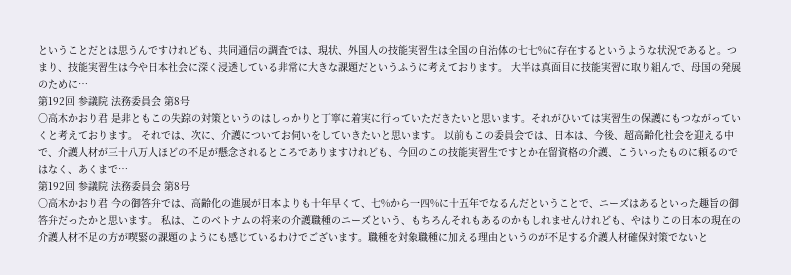ということだとは思うんですけれども、共同通信の調査では、現状、外国人の技能実習生は全国の自治体の七七%に存在するというような状況であると。つまり、技能実習生は今や日本社会に深く浸透している非常に大きな課題だというふうに考えております。 大半は真面目に技能実習に取り組んで、母国の発展のために…
第192回 参議院 法務委員会 第8号
○高木かおり君 是非ともこの失踪の対策というのはしっかりと丁寧に着実に行っていただきたいと思います。それがひいては実習生の保護にもつながっていくと考えております。 それでは、次に、介護についてお伺いをしていきたいと思います。 以前もこの委員会では、日本は、今後、超高齢化社会を迎える中で、介護人材が三十八万人ほどの不足が懸念されるところでありますけれども、今回のこの技能実習生ですとか在留資格の介護、こういったものに頼るのではなく、あくまで…
第192回 参議院 法務委員会 第8号
○高木かおり君 今の御答弁では、高齢化の進展が日本よりも十年早くて、七%から一四%に十五年でなるんだということで、ニーズはあるといった趣旨の御答弁だったかと思います。 私は、このベトナムの将来の介護職種のニーズという、もちろんそれもあるのかもしれませんけれども、やはりこの日本の現在の介護人材不足の方が喫緊の課題のようにも感じているわけでございます。職種を対象職種に加える理由というのが不足する介護人材確保対策でないと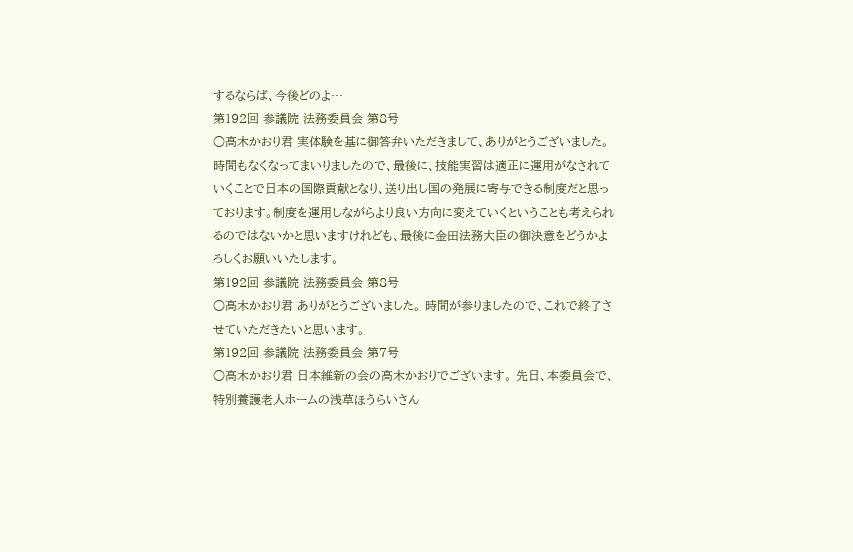するならば、今後どのよ…
第192回 参議院 法務委員会 第8号
○高木かおり君 実体験を基に御答弁いただきまして、ありがとうございました。 時間もなくなってまいりましたので、最後に、技能実習は適正に運用がなされていくことで日本の国際貢献となり、送り出し国の発展に寄与できる制度だと思っております。制度を運用しながらより良い方向に変えていくということも考えられるのではないかと思いますけれども、最後に金田法務大臣の御決意をどうかよろしくお願いいたします。
第192回 参議院 法務委員会 第8号
○高木かおり君 ありがとうございました。 時間が参りましたので、これで終了させていただきたいと思います。
第192回 参議院 法務委員会 第7号
○高木かおり君 日本維新の会の高木かおりでございます。 先日、本委員会で、特別養護老人ホームの浅草ほうらいさん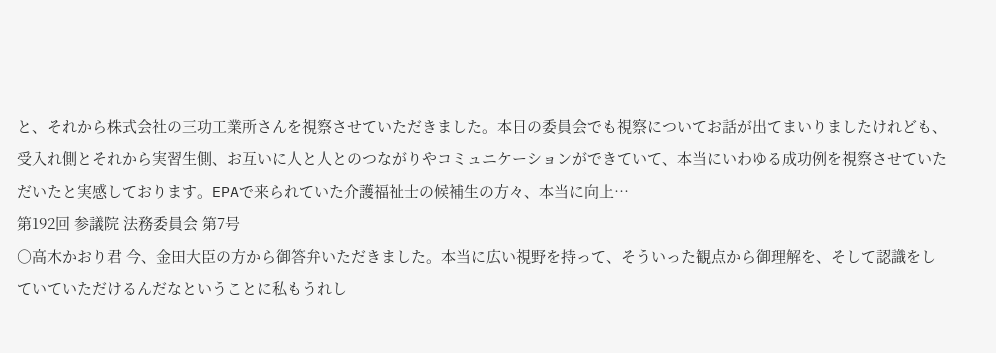と、それから株式会社の三功工業所さんを視察させていただきました。本日の委員会でも視察についてお話が出てまいりましたけれども、受入れ側とそれから実習生側、お互いに人と人とのつながりやコミュニケーションができていて、本当にいわゆる成功例を視察させていただいたと実感しております。EPAで来られていた介護福祉士の候補生の方々、本当に向上…
第192回 参議院 法務委員会 第7号
○高木かおり君 今、金田大臣の方から御答弁いただきました。本当に広い視野を持って、そういった観点から御理解を、そして認識をしていていただけるんだなということに私もうれし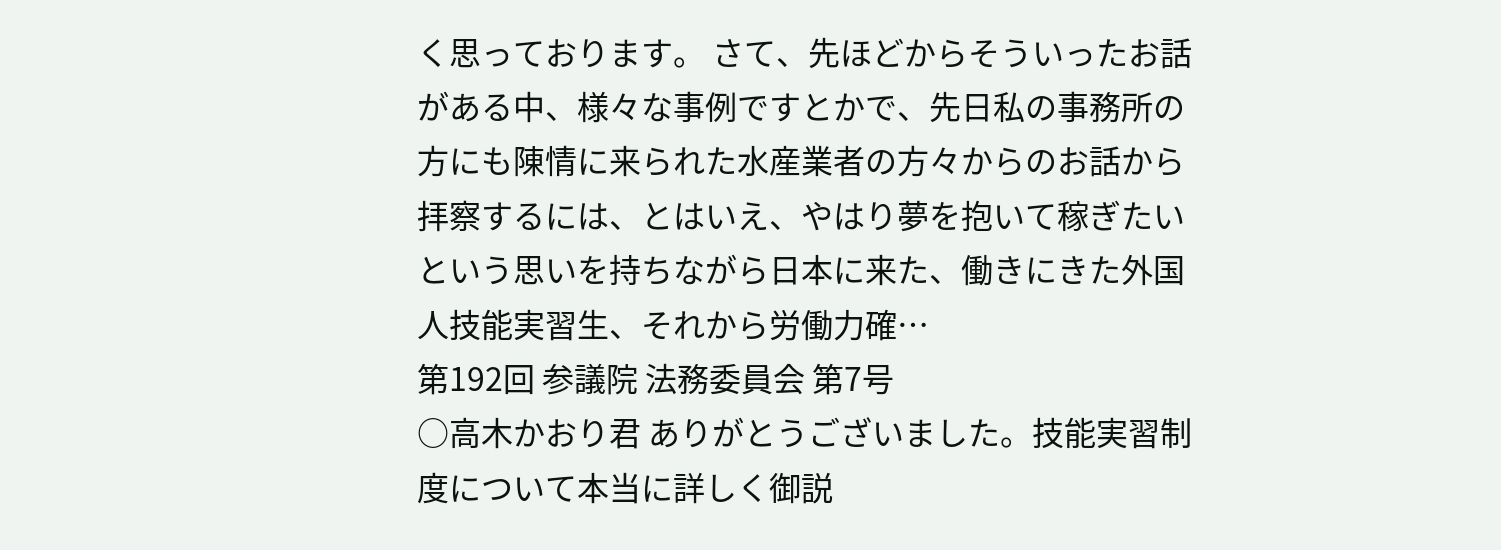く思っております。 さて、先ほどからそういったお話がある中、様々な事例ですとかで、先日私の事務所の方にも陳情に来られた水産業者の方々からのお話から拝察するには、とはいえ、やはり夢を抱いて稼ぎたいという思いを持ちながら日本に来た、働きにきた外国人技能実習生、それから労働力確…
第192回 参議院 法務委員会 第7号
○高木かおり君 ありがとうございました。技能実習制度について本当に詳しく御説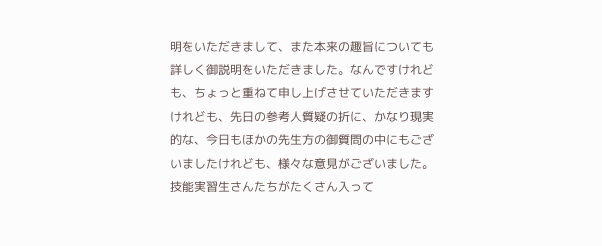明をいただきまして、また本来の趣旨についても詳しく御説明をいただきました。なんですけれども、ちょっと重ねて申し上げさせていただきますけれども、先日の参考人質疑の折に、かなり現実的な、今日もほかの先生方の御質問の中にもございましたけれども、様々な意見がございました。 技能実習生さんたちがたくさん入って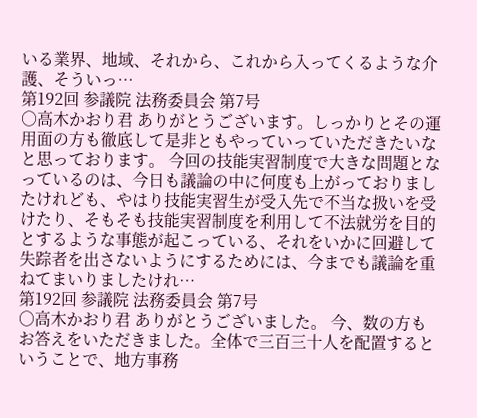いる業界、地域、それから、これから入ってくるような介護、そういっ…
第192回 参議院 法務委員会 第7号
○高木かおり君 ありがとうございます。しっかりとその運用面の方も徹底して是非ともやっていっていただきたいなと思っております。 今回の技能実習制度で大きな問題となっているのは、今日も議論の中に何度も上がっておりましたけれども、やはり技能実習生が受入先で不当な扱いを受けたり、そもそも技能実習制度を利用して不法就労を目的とするような事態が起こっている、それをいかに回避して失踪者を出さないようにするためには、今までも議論を重ねてまいりましたけれ…
第192回 参議院 法務委員会 第7号
○高木かおり君 ありがとうございました。 今、数の方もお答えをいただきました。全体で三百三十人を配置するということで、地方事務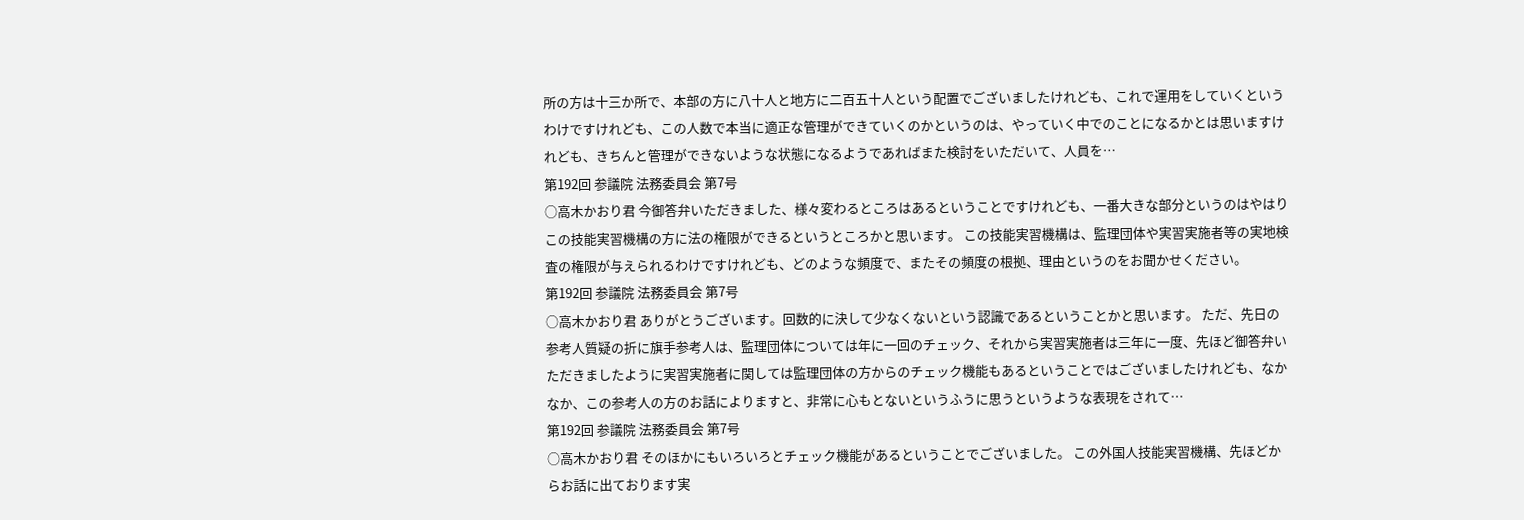所の方は十三か所で、本部の方に八十人と地方に二百五十人という配置でございましたけれども、これで運用をしていくというわけですけれども、この人数で本当に適正な管理ができていくのかというのは、やっていく中でのことになるかとは思いますけれども、きちんと管理ができないような状態になるようであればまた検討をいただいて、人員を…
第192回 参議院 法務委員会 第7号
○高木かおり君 今御答弁いただきました、様々変わるところはあるということですけれども、一番大きな部分というのはやはりこの技能実習機構の方に法の権限ができるというところかと思います。 この技能実習機構は、監理団体や実習実施者等の実地検査の権限が与えられるわけですけれども、どのような頻度で、またその頻度の根拠、理由というのをお聞かせください。
第192回 参議院 法務委員会 第7号
○高木かおり君 ありがとうございます。回数的に決して少なくないという認識であるということかと思います。 ただ、先日の参考人質疑の折に旗手参考人は、監理団体については年に一回のチェック、それから実習実施者は三年に一度、先ほど御答弁いただきましたように実習実施者に関しては監理団体の方からのチェック機能もあるということではございましたけれども、なかなか、この参考人の方のお話によりますと、非常に心もとないというふうに思うというような表現をされて…
第192回 参議院 法務委員会 第7号
○高木かおり君 そのほかにもいろいろとチェック機能があるということでございました。 この外国人技能実習機構、先ほどからお話に出ております実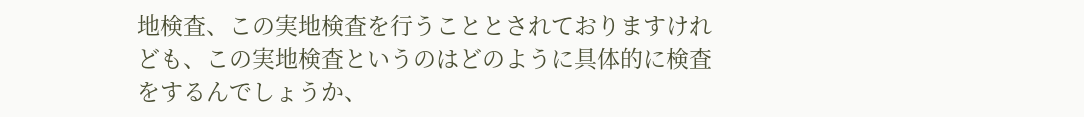地検査、この実地検査を行うこととされておりますけれども、この実地検査というのはどのように具体的に検査をするんでしょうか、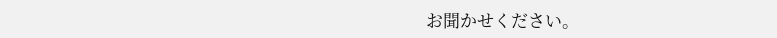お聞かせください。